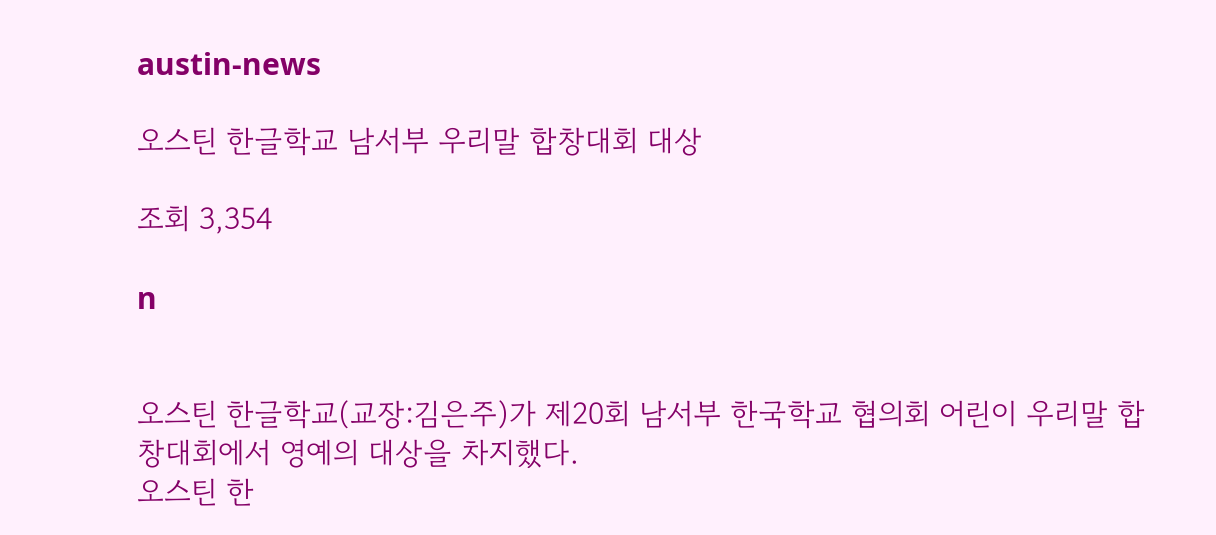austin-news

오스틴 한글학교 남서부 우리말 합창대회 대상

조회 3,354

n


오스틴 한글학교(교장:김은주)가 제20회 남서부 한국학교 협의회 어린이 우리말 합창대회에서 영예의 대상을 차지했다.
오스틴 한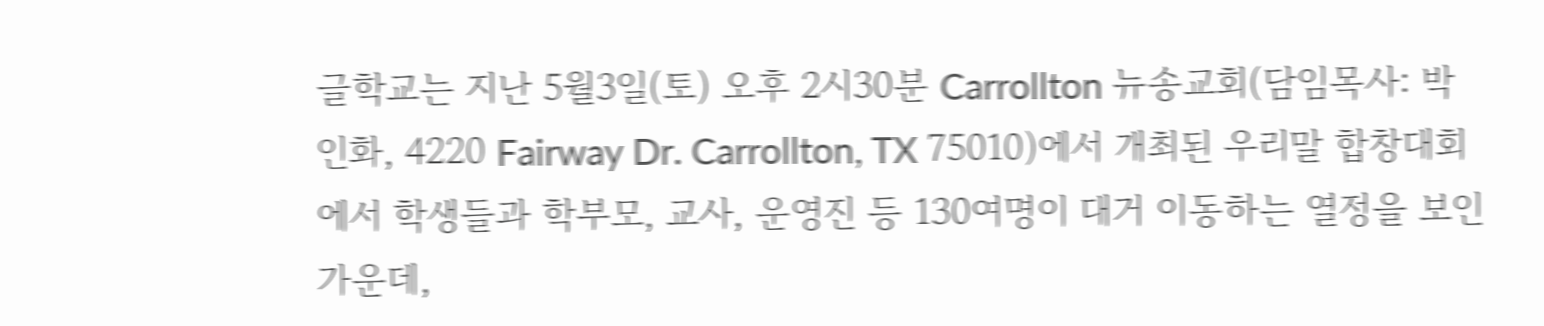글학교는 지난 5월3일(토) 오후 2시30분 Carrollton 뉴송교회(담임목사: 박인화, 4220 Fairway Dr. Carrollton, TX 75010)에서 개최된 우리말 합창대회에서 학생들과 학부모, 교사, 운영진 등 130여명이 대거 이동하는 열정을 보인 가운데,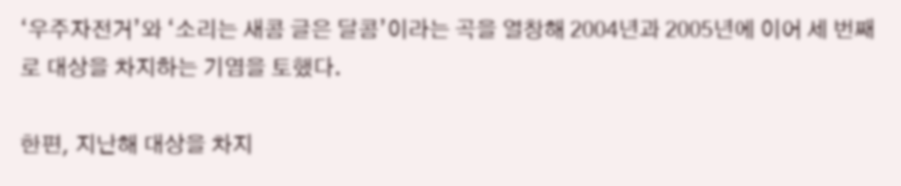‘우주자전거’와 ‘소리는 새콤 글은 달콤’이라는 곡을 열창해 2004년과 2005년에 이어 세 번째로 대상을 차지하는 기염을 토했다.

한편, 지난해 대상을 차지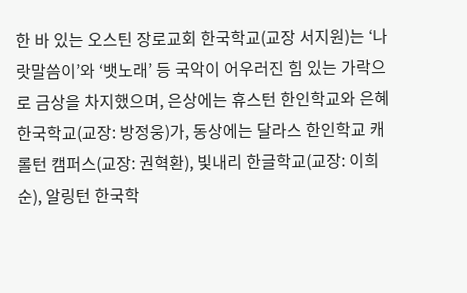한 바 있는 오스틴 장로교회 한국학교(교장 서지원)는 ‘나랏말씀이’와 ‘뱃노래’ 등 국악이 어우러진 힘 있는 가락으로 금상을 차지했으며, 은상에는 휴스턴 한인학교와 은혜한국학교(교장: 방정웅)가, 동상에는 달라스 한인학교 캐롤턴 캠퍼스(교장: 권혁환), 빛내리 한글학교(교장: 이희순), 알링턴 한국학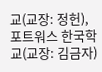교(교장: 정헌), 포트워스 한국학교(교장: 김금자)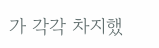가 각각 차지했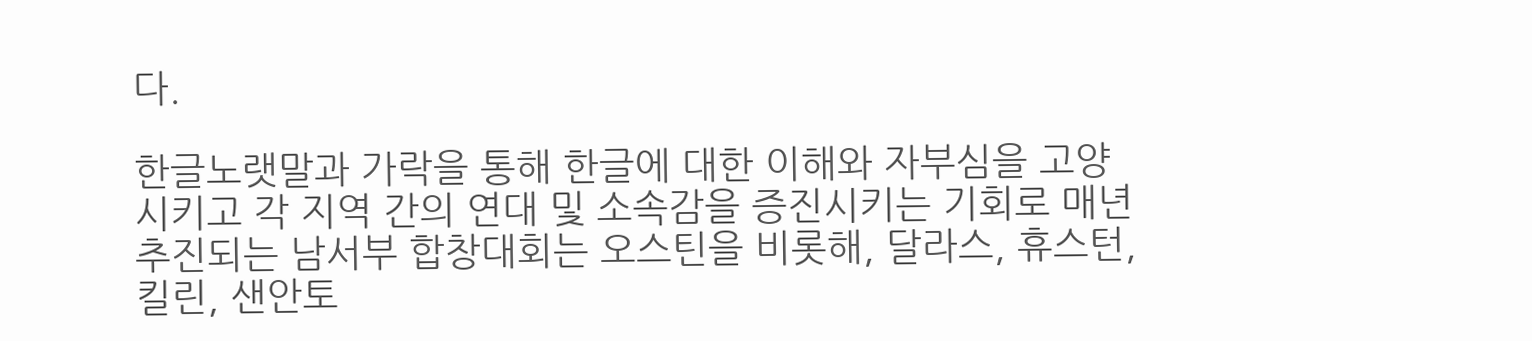다.

한글노랫말과 가락을 통해 한글에 대한 이해와 자부심을 고양시키고 각 지역 간의 연대 및 소속감을 증진시키는 기회로 매년 추진되는 남서부 합창대회는 오스틴을 비롯해, 달라스, 휴스턴, 킬린, 샌안토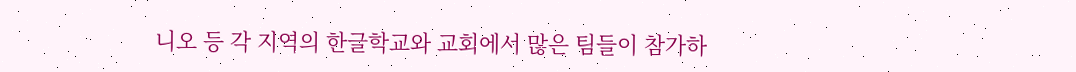니오 등 각 지역의 한글학교와 교회에서 많은 팀들이 참가하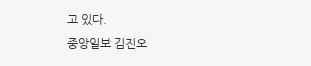고 있다.
중앙일보 김진오